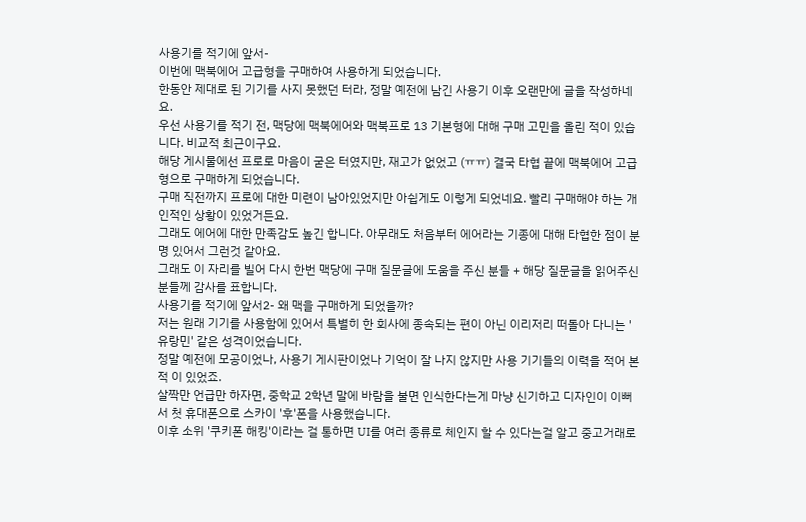사용기를 적기에 앞서-
이번에 맥북에어 고급형을 구매하여 사용하게 되었습니다.
한동안 제대로 된 기기를 사지 못했던 터라, 정말 예전에 남긴 사용기 이후 오랜만에 글을 작성하네요.
우선 사용기를 적기 전, 맥당에 맥북에어와 맥북프로 13 기본형에 대해 구매 고민을 올린 적이 있습니다. 비교적 최근이구요.
해당 게시물에선 프로로 마음이 굳은 터였지만, 재고가 없었고 (ㅠㅠ) 결국 타협 끝에 맥북에어 고급형으로 구매하게 되었습니다.
구매 직전까지 프로에 대한 미련이 남아있었지만 아쉽게도 이렇게 되었네요. 빨리 구매해야 하는 개인적인 상황이 있었거든요.
그래도 에어에 대한 만족감도 높긴 합니다. 아무래도 처음부터 에어라는 기종에 대해 타협한 점이 분명 있어서 그런것 같아요.
그래도 이 자리를 빌어 다시 한번 맥당에 구매 질문글에 도움을 주신 분들 + 해당 질문글을 읽어주신 분들께 감사를 표합니다.
사용기를 적기에 앞서2- 왜 맥을 구매하게 되었을까?
저는 원래 기기를 사용함에 있어서 특별히 한 회사에 종속되는 편이 아닌 이리저리 떠돌아 다니는 '유랑민' 같은 성격이었습니다.
정말 예전에 모공이었나, 사용기 게시판이었나 기억이 잘 나지 않지만 사용 기기들의 이력을 적어 본 적 이 있었죠.
살짝만 언급만 하자면, 중학교 2학년 말에 바람을 불면 인식한다는게 마냥 신기하고 디자인이 이뻐서 첫 휴대폰으로 스카이 '후'폰을 사용했습니다.
이후 소위 '쿠키폰 해킹'이라는 걸 통하면 UI를 여러 종류로 체인지 할 수 있다는걸 알고 중고거래로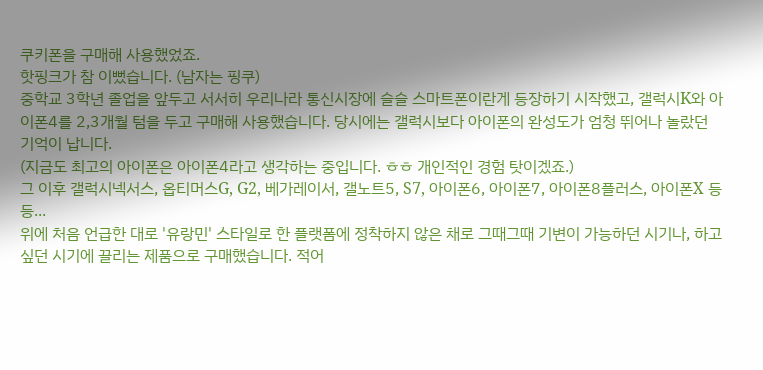쿠키폰을 구매해 사용했었죠.
핫핑크가 참 이뻤습니다. (남자는 핑쿠)
중학교 3학년 졸업을 앞두고 서서히 우리나라 통신시장에 슬슬 스마트폰이란게 등장하기 시작했고, 갤럭시K와 아이폰4를 2,3개월 텀을 두고 구매해 사용했습니다. 당시에는 갤럭시보다 아이폰의 완성도가 엄청 뛰어나 놀랐던 기억이 납니다.
(지금도 최고의 아이폰은 아이폰4라고 생각하는 중입니다. ㅎㅎ 개인적인 경험 탓이겠죠.)
그 이후 갤럭시넥서스, 옵티머스G, G2, 베가레이서, 갤노트5, S7, 아이폰6, 아이폰7, 아이폰8플러스, 아이폰X 등등...
위에 처음 언급한 대로 '유랑민' 스타일로 한 플랫폼에 정착하지 않은 채로 그때그때 기변이 가능하던 시기나, 하고 싶던 시기에 끌리는 제품으로 구매했습니다. 적어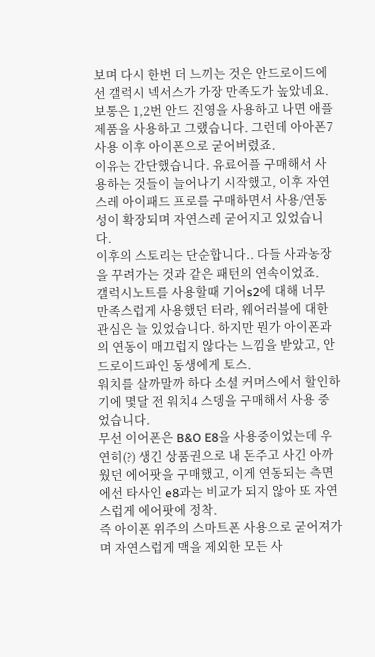보며 다시 한번 더 느끼는 것은 안드로이드에선 갤럭시 넥서스가 가장 만족도가 높았네요.
보통은 1,2번 안드 진영을 사용하고 나면 애플제품을 사용하고 그랬습니다. 그런데 아아폰7 사용 이후 아이폰으로 굳어버렸죠.
이유는 간단했습니다. 유료어플 구매해서 사용하는 것들이 늘어나기 시작했고, 이후 자연스레 아이패드 프로를 구매하면서 사용/연동성이 확장되며 자연스레 굳어지고 있었습니다.
이후의 스토리는 단순합니다.. 다들 사과농장을 꾸려가는 것과 같은 패턴의 연속이었죠.
갤럭시노트를 사용할때 기어s2에 대해 너무 만족스럽게 사용했던 터라, 웨어러블에 대한 관심은 늘 있었습니다. 하지만 뭔가 아이폰과의 연동이 매끄럽지 않다는 느낌을 받았고, 안드로이드파인 동생에게 토스.
워치를 살까말까 하다 소셜 커머스에서 할인하기에 몇달 전 워치4 스뎅을 구매해서 사용 중었습니다.
무선 이어폰은 B&O E8을 사용중이었는데 우연히(?) 생긴 상품권으로 내 돈주고 사긴 아까웠던 에어팟을 구매했고, 이게 연동되는 측면에선 타사인 e8과는 비교가 되지 않아 또 자연스럽게 에어팟에 정착.
즉 아이폰 위주의 스마트폰 사용으로 굳어져가며 자연스럽게 맥을 제외한 모든 사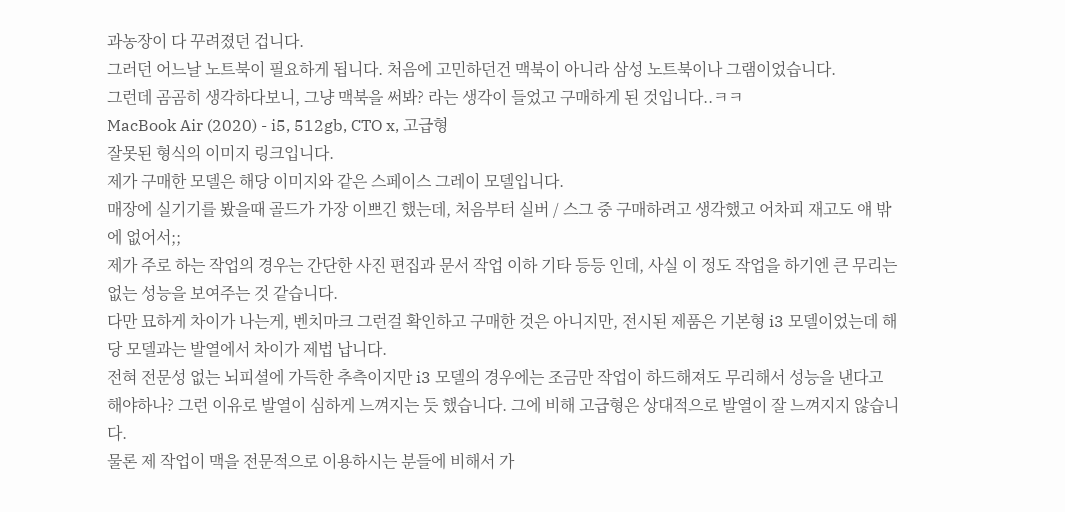과농장이 다 꾸려졌던 겁니다.
그러던 어느날 노트북이 필요하게 됩니다. 처음에 고민하던건 맥북이 아니라 삼성 노트북이나 그램이었습니다.
그런데 곰곰히 생각하다보니, 그냥 맥북을 써봐? 라는 생각이 들었고 구매하게 된 것입니다..ㅋㅋ
MacBook Air (2020) - i5, 512gb, CTO x, 고급형
잘못된 형식의 이미지 링크입니다.
제가 구매한 모델은 해당 이미지와 같은 스페이스 그레이 모델입니다.
매장에 실기기를 봤을때 골드가 가장 이쁘긴 했는데, 처음부터 실버 / 스그 중 구매하려고 생각했고 어차피 재고도 얘 밖에 없어서;;
제가 주로 하는 작업의 경우는 간단한 사진 편집과 문서 작업 이하 기타 등등 인데, 사실 이 정도 작업을 하기엔 큰 무리는 없는 성능을 보여주는 것 같습니다.
다만 묘하게 차이가 나는게, 벤치마크 그런걸 확인하고 구매한 것은 아니지만, 전시된 제품은 기본형 i3 모델이었는데 해당 모델과는 발열에서 차이가 제법 납니다.
전혀 전문성 없는 뇌피셜에 가득한 추측이지만 i3 모델의 경우에는 조금만 작업이 하드해져도 무리해서 성능을 낸다고 해야하나? 그런 이유로 발열이 심하게 느껴지는 듯 했습니다. 그에 비해 고급형은 상대적으로 발열이 잘 느껴지지 않습니다.
물론 제 작업이 맥을 전문적으로 이용하시는 분들에 비해서 가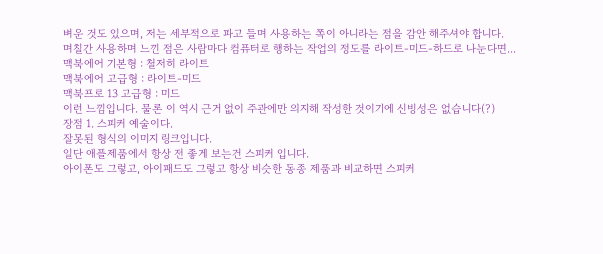벼운 것도 있으며, 저는 세부적으로 파고 들며 사용하는 쪽이 아니라는 점을 감안 해주셔야 합니다.
며칠간 사용하며 느낀 점은 사람마다 컴퓨터로 행하는 작업의 정도를 라이트-미드-하드로 나눈다면...
맥북에어 기본형 : 철저히 라이트
맥북에어 고급형 : 라이트-미드
맥북프로 13 고급형 : 미드
이런 느낌입니다. 물론 이 역시 근거 없이 주관에만 의지해 작성한 것이기에 신빙성은 없습니다(?)
장점 1. 스피커 예술이다.
잘못된 형식의 이미지 링크입니다.
일단 애플제품에서 항상 전 좋게 보는건 스피커 입니다.
아이폰도 그렇고, 아이패드도 그렇고 항상 비슷한 동종 제품과 비교하면 스피커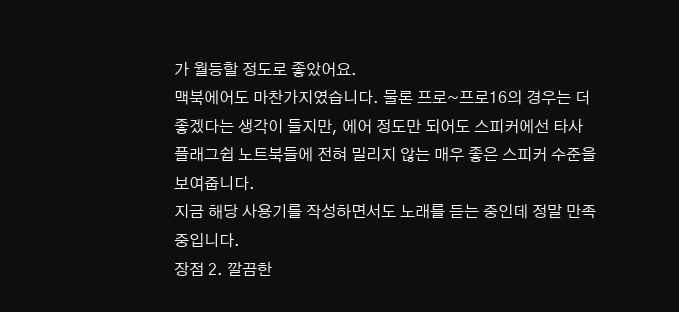가 월등할 정도로 좋았어요.
맥북에어도 마찬가지였습니다. 물론 프로~프로16의 경우는 더 좋겠다는 생각이 들지만, 에어 정도만 되어도 스피커에선 타사 플래그쉽 노트북들에 전혀 밀리지 않는 매우 좋은 스피커 수준을 보여줍니다.
지금 해당 사용기를 작성하면서도 노래를 듣는 중인데 정말 만족 중입니다.
장점 2. 깔끔한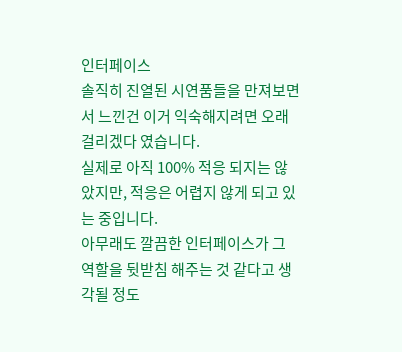인터페이스
솔직히 진열된 시연품들을 만져보면서 느낀건 이거 익숙해지려면 오래 걸리겠다 였습니다.
실제로 아직 100% 적응 되지는 않았지만, 적응은 어렵지 않게 되고 있는 중입니다.
아무래도 깔끔한 인터페이스가 그 역할을 뒷받침 해주는 것 같다고 생각될 정도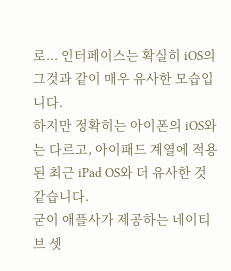로... 인터페이스는 확실히 iOS의 그것과 같이 매우 유사한 모습입니다.
하지만 정확히는 아이폰의 iOS와는 다르고, 아이패드 계열에 적용된 최근 iPad OS와 더 유사한 것 같습니다.
굳이 애플사가 제공하는 네이티브 셋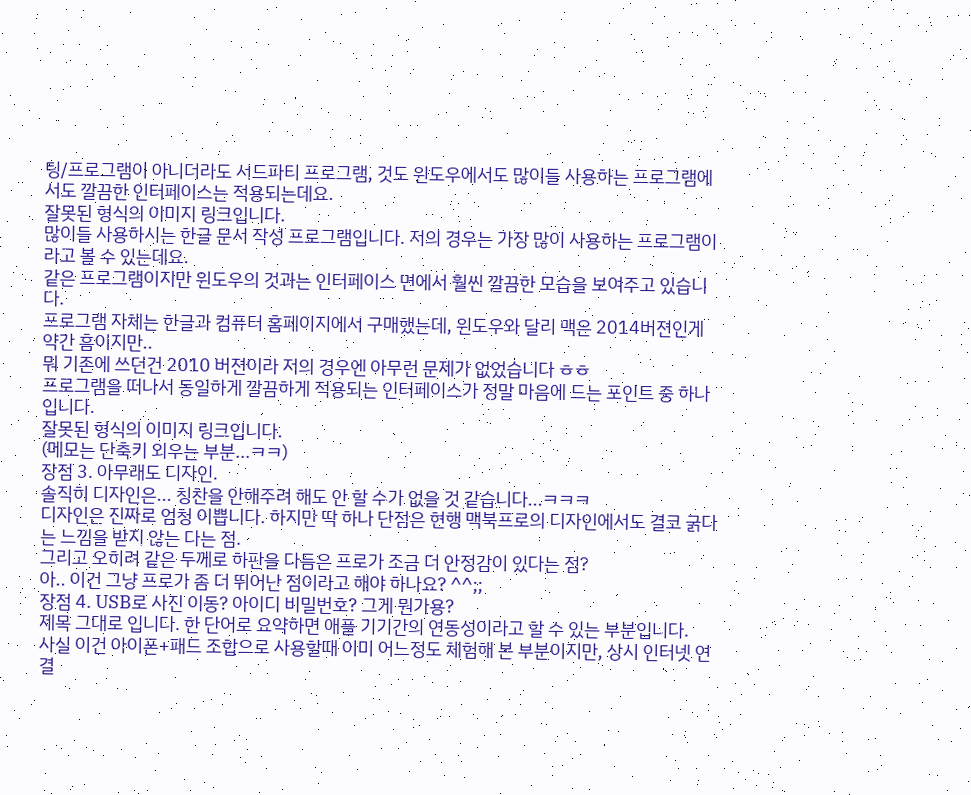팅/프로그램이 아니더라도 서드파티 프로그램, 것도 윈도우에서도 많이들 사용하는 프로그램에서도 깔끔한 인터페이스는 적용되는데요.
잘못된 형식의 이미지 링크입니다.
많이들 사용하시는 한글 문서 작성 프로그램입니다. 저의 경우는 가장 많이 사용하는 프로그램이라고 볼 수 있는데요.
같은 프로그램이지만 윈도우의 것과는 인터페이스 면에서 훨씬 깔끔한 모습을 보여주고 있습니다.
프로그램 자체는 한글과 컴퓨터 홈페이지에서 구매했는데, 윈도우와 달리 맥은 2014버젼인게 약간 흠이지만..
뭐 기존에 쓰던건 2010 버젼이라 저의 경우엔 아무런 문제가 없었습니다 ㅎㅎ
프로그램을 떠나서 동일하게 깔끔하게 적용되는 인터페이스가 정말 마음에 드는 포인트 중 하나입니다.
잘못된 형식의 이미지 링크입니다.
(메모는 단축키 외우는 부분...ㅋㅋ)
장점 3. 아무래도 디자인.
솔직히 디자인은... 칭찬을 안해주려 해도 안 할 수가 없을 것 같습니다...ㅋㅋㅋ
디자인은 진짜로 엄청 이쁩니다. 하지만 딱 하나 단점은 현행 맥북프로의 디자인에서도 결코 굵다는 느낌을 받지 않는 다는 점.
그리고 오히려 같은 두께로 하판을 다듬은 프로가 조금 더 안정감이 있다는 점?
아.. 이건 그냥 프로가 좀 더 뛰어난 점이라고 해야 하나요? ^^;;
장점 4. USB로 사진 이동? 아이디 비밀번호? 그게 뭔가용?
제목 그대로 입니다. 한 단어로 요약하면 애플 기기간의 연동성이라고 할 수 있는 부분입니다.
사실 이건 아이폰+패드 조합으로 사용할때 이미 어느정도 체험해 본 부분이지만, 상시 인터넷 연결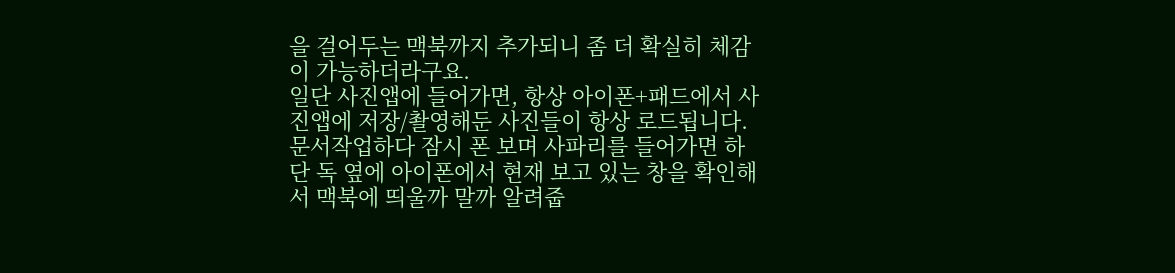을 걸어두는 맥북까지 추가되니 좀 더 확실히 체감이 가능하더라구요.
일단 사진앱에 들어가면, 항상 아이폰+패드에서 사진앱에 저장/촬영해둔 사진들이 항상 로드됩니다.
문서작업하다 잠시 폰 보며 사파리를 들어가면 하단 독 옆에 아이폰에서 현재 보고 있는 창을 확인해서 맥북에 띄울까 말까 알려줍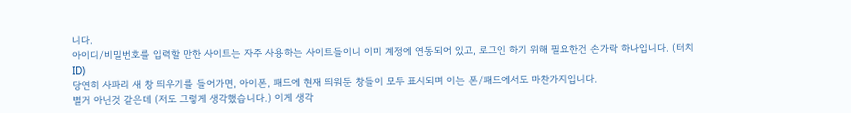니다.
아이디/비밀번호를 입력할 만한 사이트는 자주 사용하는 사이트들이니 이미 계정에 연동되어 있고, 로그인 하기 위해 필요한건 손가락 하나입니다. (터치ID)
당연히 사파리 새 창 띄우기를 들어가면, 아이폰, 패드에 현재 띄워둔 창들이 모두 표시되며 이는 폰/패드에서도 마찬가지입니다.
별거 아닌것 같은데 (저도 그렇게 생각했습니다.) 이게 생각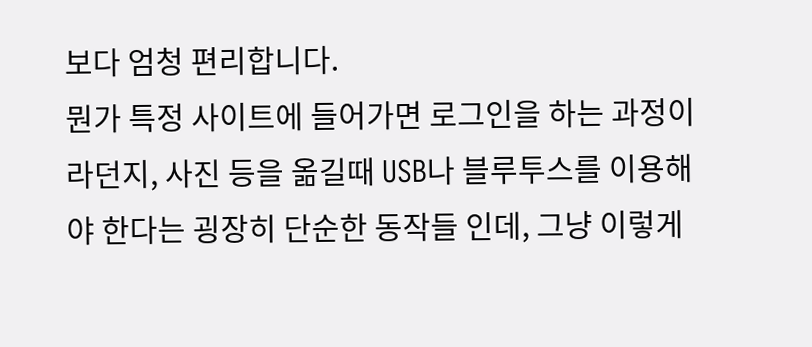보다 엄청 편리합니다.
뭔가 특정 사이트에 들어가면 로그인을 하는 과정이라던지, 사진 등을 옮길때 USB나 블루투스를 이용해야 한다는 굉장히 단순한 동작들 인데, 그냥 이렇게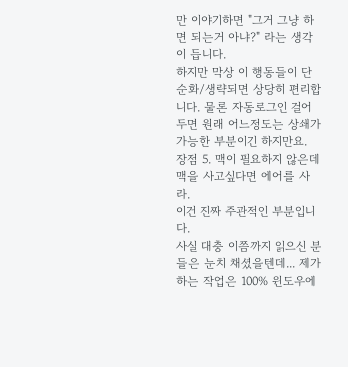만 이야기하면 "그거 그냥 하면 되는거 아냐?" 라는 생각이 듭니다.
하지만 막상 이 행동들이 단순화/생략되면 상당히 편리합니다. 물론 자동로그인 걸어두면 원래 어느정도는 상쇄가 가능한 부분이긴 하지만요.
장점 5. 맥이 필요하지 않은데 맥을 사고싶다면 에어를 사라.
이건 진짜 주관적인 부분입니다.
사실 대충 이쯤까지 읽으신 분들은 눈치 채셨을텐데... 제가 하는 작업은 100% 윈도우에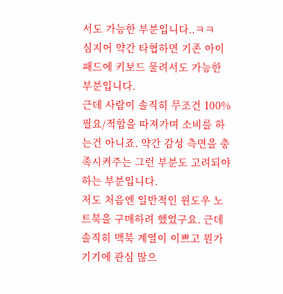서도 가능한 부분입니다..ㅋㅋ
심지어 약간 타협하면 기존 아이패드에 키보드 물려서도 가능한 부분입니다.
근데 사람이 솔직히 무조건 100% 필요/적합을 따져가며 소비를 하는건 아니죠. 약간 감성 측면을 충족시켜주는 그런 부분도 고려되야 하는 부분입니다.
저도 처음엔 일반적인 윈도우 노트북을 구매하려 했었구요. 근데 솔직히 맥북 계열이 이쁘고 뭔가 기기에 관심 많으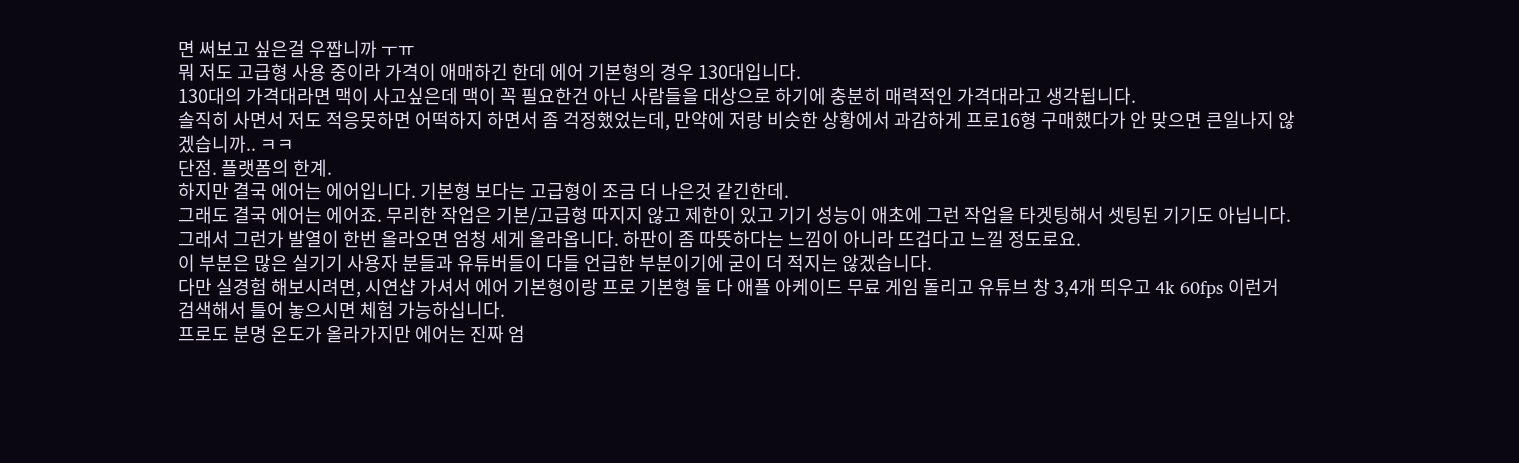면 써보고 싶은걸 우짭니까 ㅜㅠ
뭐 저도 고급형 사용 중이라 가격이 애매하긴 한데 에어 기본형의 경우 130대입니다.
130대의 가격대라면 맥이 사고싶은데 맥이 꼭 필요한건 아닌 사람들을 대상으로 하기에 충분히 매력적인 가격대라고 생각됩니다.
솔직히 사면서 저도 적응못하면 어떡하지 하면서 좀 걱정했었는데, 만약에 저랑 비슷한 상황에서 과감하게 프로16형 구매했다가 안 맞으면 큰일나지 않겠습니까.. ㅋㅋ
단점. 플랫폼의 한계.
하지만 결국 에어는 에어입니다. 기본형 보다는 고급형이 조금 더 나은것 같긴한데.
그래도 결국 에어는 에어죠. 무리한 작업은 기본/고급형 따지지 않고 제한이 있고 기기 성능이 애초에 그런 작업을 타겟팅해서 셋팅된 기기도 아닙니다.
그래서 그런가 발열이 한번 올라오면 엄청 세게 올라옵니다. 하판이 좀 따뜻하다는 느낌이 아니라 뜨겁다고 느낄 정도로요.
이 부분은 많은 실기기 사용자 분들과 유튜버들이 다들 언급한 부분이기에 굳이 더 적지는 않겠습니다.
다만 실경험 해보시려면, 시연샵 가셔서 에어 기본형이랑 프로 기본형 둘 다 애플 아케이드 무료 게임 돌리고 유튜브 창 3,4개 띄우고 4k 60fps 이런거 검색해서 틀어 놓으시면 체험 가능하십니다.
프로도 분명 온도가 올라가지만 에어는 진짜 엄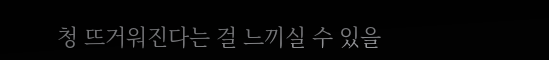청 뜨거워진다는 걸 느끼실 수 있을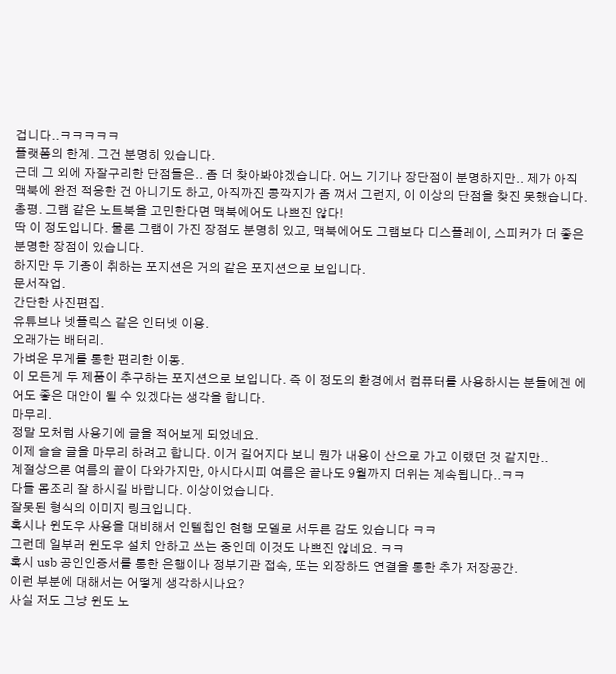겁니다..ㅋㅋㅋㅋㅋ
플랫폼의 한계. 그건 분명히 있습니다.
근데 그 외에 자잘구리한 단점들은.. 좀 더 찾아봐야겠습니다. 어느 기기나 장단점이 분명하지만.. 제가 아직 맥북에 완전 적응한 건 아니기도 하고, 아직까진 콩깍지가 좀 껴서 그런지, 이 이상의 단점을 찾진 못했습니다.
총평. 그램 같은 노트북을 고민한다면 맥북에어도 나쁘진 않다!
딱 이 정도입니다. 물론 그램이 가진 장점도 분명히 있고, 맥북에어도 그램보다 디스플레이, 스피커가 더 좋은 분명한 장점이 있습니다.
하지만 두 기종이 취하는 포지션은 거의 같은 포지션으로 보입니다.
문서작업.
간단한 사진편집.
유튜브나 넷플릭스 같은 인터넷 이용.
오래가는 배터리.
가벼운 무게를 통한 편리한 이동.
이 모든게 두 제품이 추구하는 포지션으로 보입니다. 즉 이 정도의 환경에서 컴퓨터를 사용하시는 분들에겐 에어도 좋은 대안이 될 수 있겠다는 생각을 합니다.
마무리.
정말 모처럼 사용기에 글을 적어보게 되었네요.
이제 슬슬 글을 마무리 하려고 합니다. 이거 길어지다 보니 뭔가 내용이 산으로 가고 이랬던 것 같지만..
계절상으론 여름의 끝이 다와가지만, 아시다시피 여름은 끝나도 9월까지 더위는 계속됩니다..ㅋㅋ
다들 몸조리 잘 하시길 바랍니다. 이상이었습니다.
잘못된 형식의 이미지 링크입니다.
혹시나 윈도우 사용을 대비해서 인텔칩인 현행 모델로 서두른 감도 있습니다 ㅋㅋ
그런데 일부러 윈도우 설치 안하고 쓰는 중인데 이것도 나쁘진 않네요. ㅋㅋ
혹시 usb 공인인증서를 통한 은행이나 정부기관 접속, 또는 외장하드 연결을 통한 추가 저장공간.
이런 부분에 대해서는 어떻게 생각하시나요?
사실 저도 그냥 윈도 노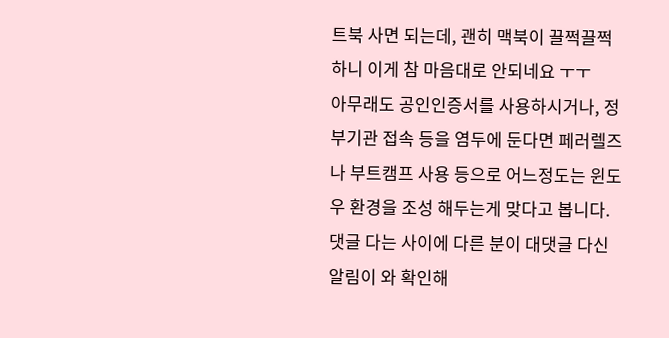트북 사면 되는데, 괜히 맥북이 끌쩍끌쩍하니 이게 참 마음대로 안되네요 ㅜㅜ
아무래도 공인인증서를 사용하시거나, 정부기관 접속 등을 염두에 둔다면 페러렐즈나 부트캠프 사용 등으로 어느정도는 윈도우 환경을 조성 해두는게 맞다고 봅니다. 댓글 다는 사이에 다른 분이 대댓글 다신 알림이 와 확인해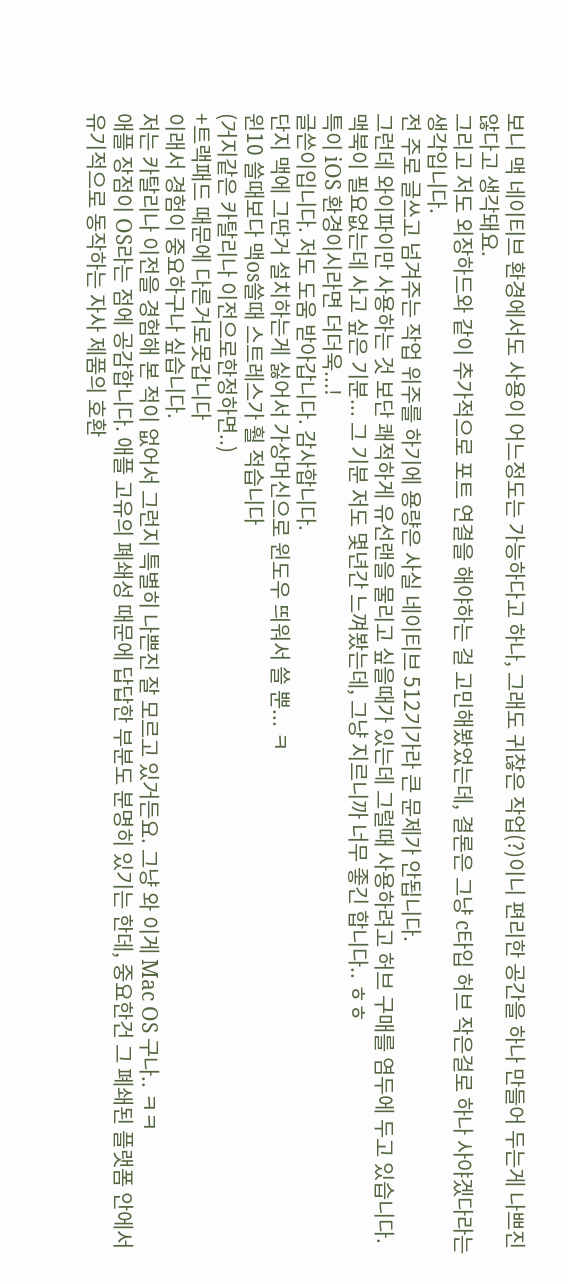보니 맥 네이티브 환경에서도 사용이 어느정도는 가능하다고 하나, 그래도 귀찮은 작업(?)이니 편리한 공간을 하나 만들어 두는게 나쁘진 않다고 생각돼요.
그리고 저도 외장하드와 같이 추가적으로 포트 연결을 해야하는 걸 고민해봤었는데, 결론은 그냥 c타입 허브 작은걸로 하나 사야겠다라는 생각입니다.
전 주로 글쓰고 넘겨주는 작업 위주를 하기에 용량은 사실 네이티브 512기가라 큰 문제가 안됩니다.
그런데 와이파이만 사용하는 것 보단 쾌적하게 유선랜을 물리고 싶을때가 있는데 그럴때 사용하려고 허브 구매를 염두에 두고 있습니다.
맥북이 필요없는데 사고 싶은 기분... 그 기분 저도 몇년간 느껴봤는데, 그냥 지르니까 너무 좋긴 합니다.. ㅎㅎ
특이 iOS 환경이시라면 더더욱...!
글쓴이입니다. 저도 도움 받아갑니다. 감사합니다.
단지 맥에 그딴거 설치하는게 싫어서 가상머신으로 윈도우 띄워서 쓸 뿐... ㅋ
윈10 쓸때보다 맥os쓸때 스트레스가 훨 적습니다
(거지같은 카탈리나 이전으로한정하면..)
+트랙패드 때문에 다른거로못갑니다
이래서 경험이 중요하구나 싶습니다.
저는 카탈리나 이전을 경험해 본 적이 없어서 그런지 특별히 나쁜진 잘 모르고 있거든요. 그냥 와 이게 Mac OS 구나.. ㅋㅋ
애플 장점이 OS라는 점에 공감합니다. 애플 고유의 폐쇄성 때문에 답답한 부분도 분명히 있기는 한데, 중요한건 그 폐쇄된 플랫폼 안에서 유기적으로 동작하는 자사 제품의 호환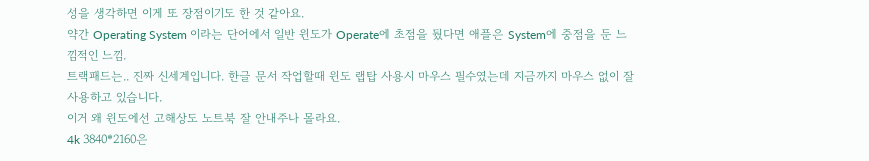성을 생각하면 이게 또 장점이기도 한 것 같아요.
약간 Operating System 이라는 단어에서 일반 윈도가 Operate에 초점을 뒀다면 애플은 System에 중점을 둔 느낌적인 느낌.
트랙패드는.. 진짜 신세계입니다. 한글 문서 작업할때 윈도 랩탑 사용시 마우스 필수였는데 지금까지 마우스 없이 잘 사용하고 있습니다.
이거 왜 윈도에선 고해상도 노트북 잘 안내주나 몰라요.
4k 3840*2160은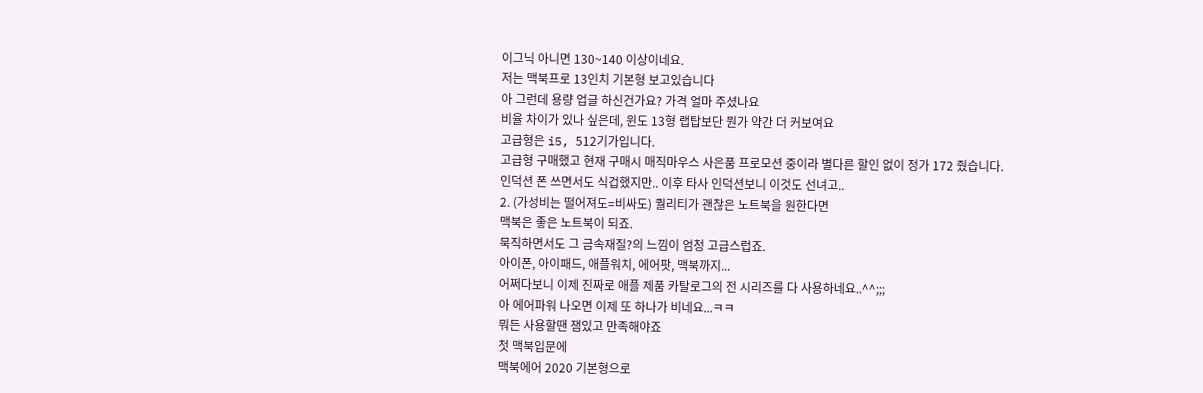이그닉 아니면 130~140 이상이네요.
저는 맥북프로 13인치 기본형 보고있습니다
아 그런데 용량 업글 하신건가요? 가격 얼마 주셨나요
비율 차이가 있나 싶은데, 윈도 13형 랩탑보단 뭔가 약간 더 커보여요
고급형은 i5, 512기가입니다.
고급형 구매했고 현재 구매시 매직마우스 사은품 프로모션 중이라 별다른 할인 없이 정가 172 줬습니다.
인덕션 폰 쓰면서도 식겁했지만.. 이후 타사 인덕션보니 이것도 선녀고..
2. (가성비는 떨어져도=비싸도) 퀄리티가 괜찮은 노트북을 원한다면
맥북은 좋은 노트북이 되죠.
묵직하면서도 그 금속재질?의 느낌이 엄청 고급스럽죠.
아이폰, 아이패드, 애플워치, 에어팟, 맥북까지...
어쩌다보니 이제 진짜로 애플 제품 카탈로그의 전 시리즈를 다 사용하네요..^^;;;
아 에어파워 나오면 이제 또 하나가 비네요...ㅋㅋ
뭐든 사용할땐 잼있고 만족해야죠
첫 맥북입문에
맥북에어 2020 기본형으로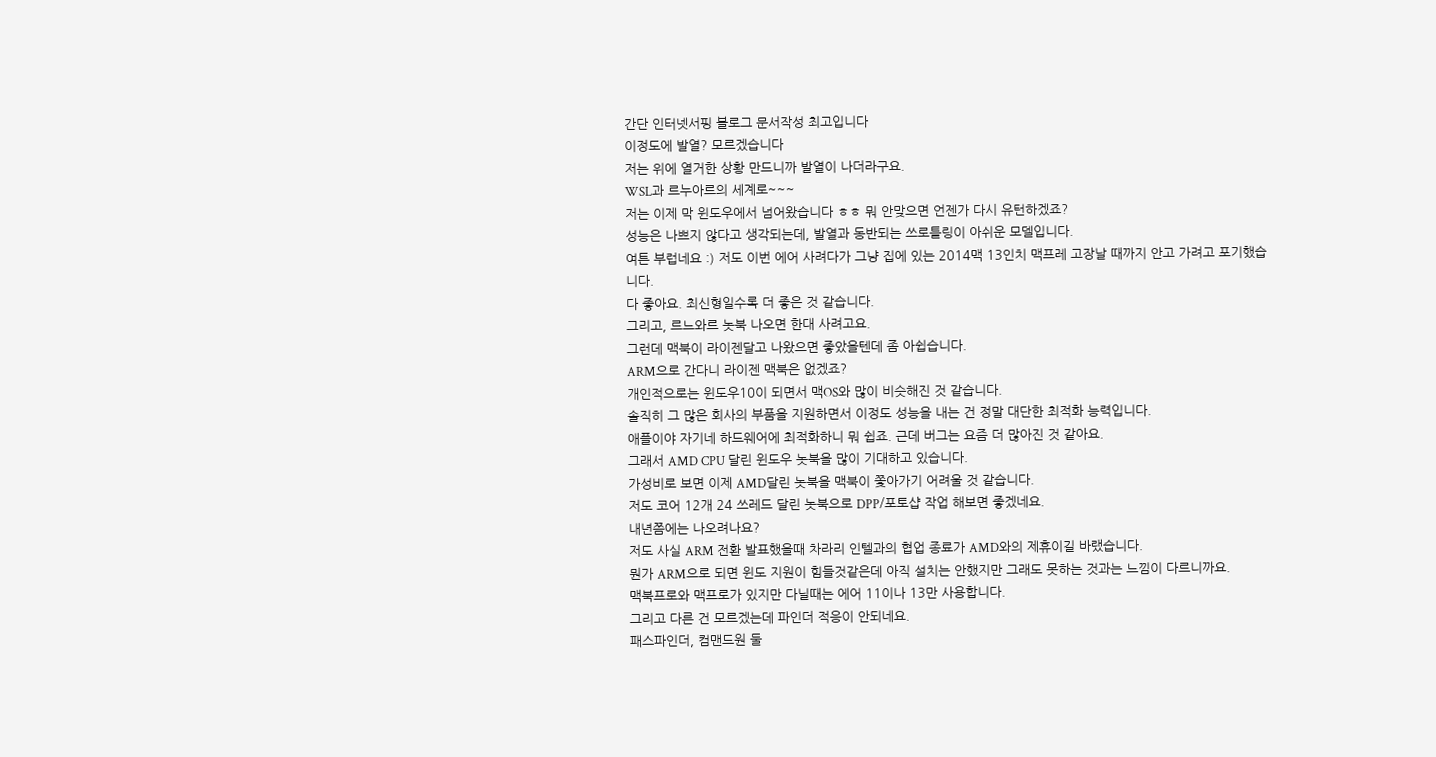간단 인터넷서핑 블로그 문서작성 최고입니다
이정도에 발열? 모르겠습니다
저는 위에 열거한 상황 만드니까 발열이 나더라구요.
WSL과 르누아르의 세계로~~~
저는 이제 막 윈도우에서 넘어왔습니다 ㅎㅎ 뭐 안맞으면 언젠가 다시 유턴하겠죠?
성능은 나쁘지 않다고 생각되는데, 발열과 동반되는 쓰로틀링이 아쉬운 모델입니다.
여튼 부럽네요 :) 저도 이번 에어 사려다가 그냥 집에 있는 2014맥 13인치 맥프레 고장날 때까지 안고 가려고 포기했습니다.
다 좋아요. 최신형일수록 더 좋은 것 같습니다.
그리고, 르느와르 놋북 나오면 한대 사려고요.
그런데 맥북이 라이젠달고 나왔으면 좋았을텐데 좀 아쉽습니다.
ARM으로 간다니 라이젠 맥북은 없겠죠?
개인적으로는 윈도우10이 되면서 맥OS와 많이 비슷해진 것 같습니다.
솔직히 그 많은 회사의 부품을 지원하면서 이정도 성능을 내는 건 정말 대단한 최적화 능력입니다.
애플이야 자기네 하드웨어에 최적화하니 뭐 쉽죠. 근데 버그는 요즘 더 많아진 것 같아요.
그래서 AMD CPU 달린 윈도우 놋북을 많이 기대하고 있습니다.
가성비로 보면 이제 AMD달린 놋북을 맥북이 쫓아가기 어려울 것 같습니다.
저도 코어 12개 24 쓰레드 달린 놋북으로 DPP/포토샵 작업 해보면 좋겠네요.
내년쯤에는 나오려나요?
저도 사실 ARM 전환 발표했을때 차라리 인텔과의 협업 종료가 AMD와의 제휴이길 바랬습니다.
뭔가 ARM으로 되면 윈도 지원이 힘들것같은데 아직 설치는 안했지만 그래도 못하는 것과는 느낌이 다르니까요.
맥북프로와 맥프로가 있지만 다닐때는 에어 11이나 13만 사용합니다.
그리고 다른 건 모르겠는데 파인더 적응이 안되네요.
패스파인더, 컴맨드원 둘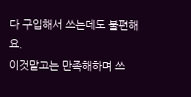다 구입해서 쓰는데도 불편해요.
이것말고는 만족해하며 쓰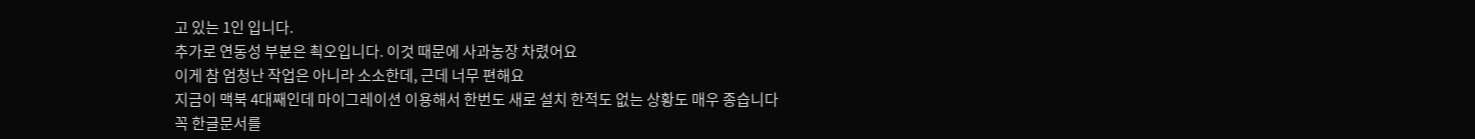고 있는 1인 입니다.
추가로 연동성 부분은 쵝오입니다. 이것 때문에 사과농장 차렸어요
이게 참 엄청난 작업은 아니라 소소한데, 근데 너무 편해요
지금이 맥북 4대째인데 마이그레이션 이용해서 한번도 새로 설치 한적도 없는 상황도 매우 종습니다
꼭 한글문서를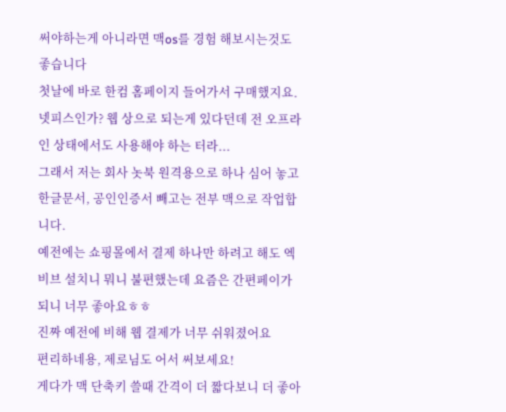써야하는게 아니라면 맥os를 경험 해보시는것도 좋습니다
첫날에 바로 한컴 홈페이지 들어가서 구매했지요.
넷피스인가? 웹 상으로 되는게 있다던데 전 오프라인 상태에서도 사용해야 하는 터라...
그래서 저는 회사 놋북 원격용으로 하나 심어 놓고 한글문서, 공인인증서 빼고는 전부 맥으로 작업합니다.
예전에는 쇼핑몰에서 결제 하나만 하려고 해도 엑비브 설치니 뭐니 불편했는데 요즘은 간편페이가 되니 너무 좋아요ㅎㅎ
진짜 예전에 비해 웹 결제가 너무 쉬워졌어요
편리하네용, 제로님도 어서 써보세요!
게다가 맥 단축키 쓸때 간격이 더 짧다보니 더 좋아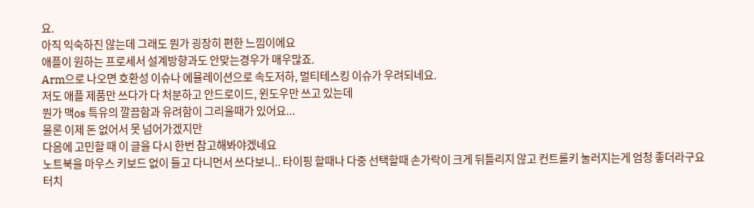요.
아직 익숙하진 않는데 그래도 뭔가 굉장히 편한 느낌이에요
애플이 원하는 프로세서 설계방향과도 안맞는경우가 매우많죠.
Arm으로 나오면 호환성 이슈나 에뮬레이션으로 속도저하, 멀티테스킹 이슈가 우려되네요.
저도 애플 제품만 쓰다가 다 처분하고 안드로이드, 윈도우만 쓰고 있는데
뭔가 맥os 특유의 깔끔함과 유려함이 그리울때가 있어요...
물론 이제 돈 없어서 못 넘어가겠지만
다음에 고민할 때 이 글을 다시 한번 참고해봐야겠네요
노트북을 마우스 키보드 없이 들고 다니먼서 쓰다보니.. 타이핑 할때나 다중 선택할때 손가락이 크게 뒤틀리지 않고 컨트롤키 눌러지는게 엄청 좋더라구요
터치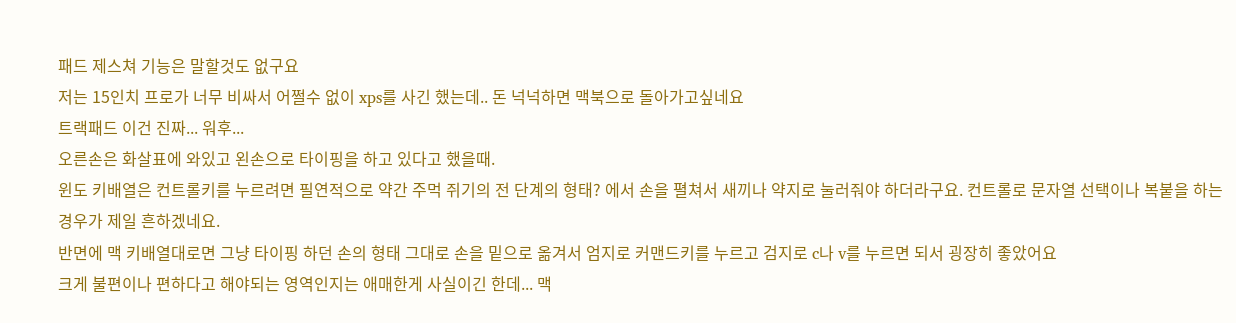패드 제스쳐 기능은 말할것도 없구요
저는 15인치 프로가 너무 비싸서 어쩔수 없이 xps를 사긴 했는데.. 돈 넉넉하면 맥북으로 돌아가고싶네요
트랙패드 이건 진짜... 워후...
오른손은 화살표에 와있고 왼손으로 타이핑을 하고 있다고 했을때.
윈도 키배열은 컨트롤키를 누르려면 필연적으로 약간 주먹 쥐기의 전 단계의 형태? 에서 손을 펼쳐서 새끼나 약지로 눌러줘야 하더라구요. 컨트롤로 문자열 선택이나 복붙을 하는 경우가 제일 흔하겠네요.
반면에 맥 키배열대로면 그냥 타이핑 하던 손의 형태 그대로 손을 밑으로 옮겨서 엄지로 커맨드키를 누르고 검지로 c나 v를 누르면 되서 굉장히 좋았어요
크게 불편이나 편하다고 해야되는 영역인지는 애매한게 사실이긴 한데... 맥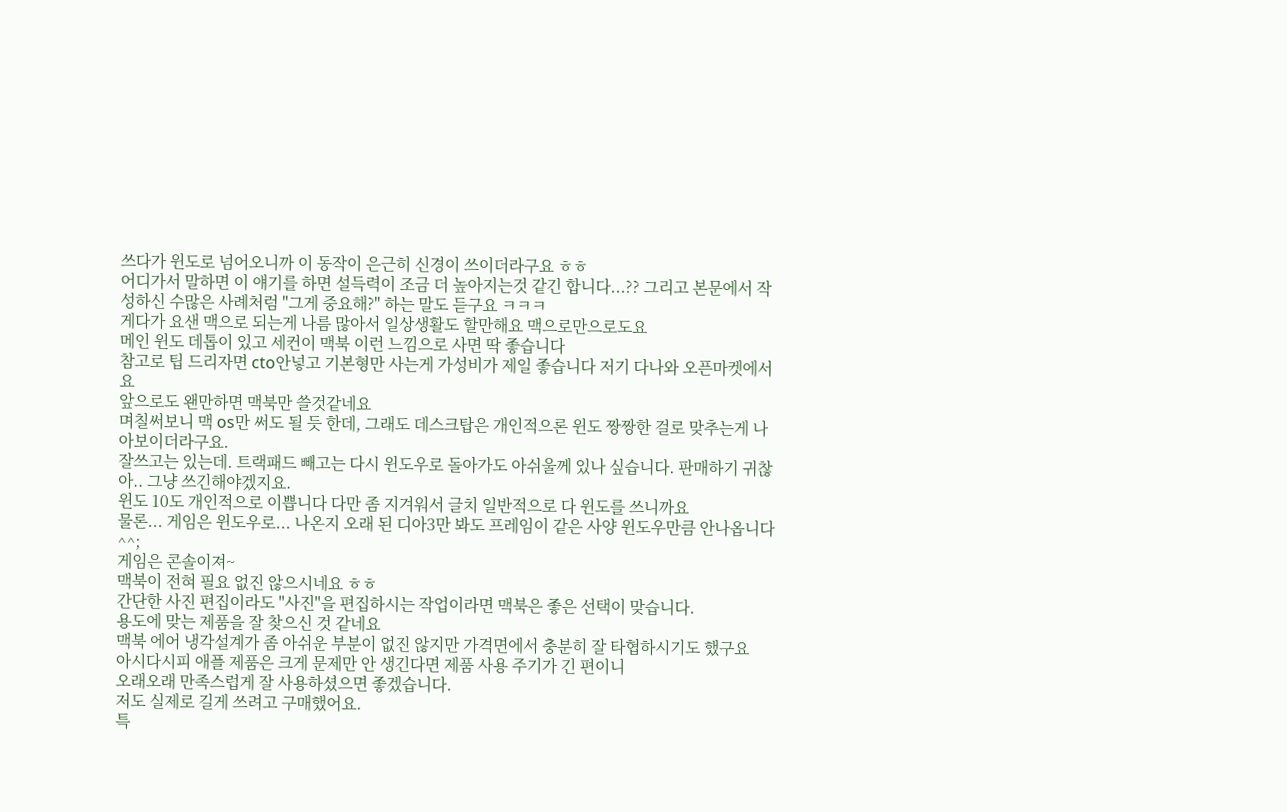쓰다가 윈도로 넘어오니까 이 동작이 은근히 신경이 쓰이더라구요 ㅎㅎ
어디가서 말하면 이 얘기를 하면 설득력이 조금 더 높아지는것 같긴 합니다...?? 그리고 본문에서 작성하신 수많은 사례처럼 "그게 중요해?" 하는 말도 듣구요 ㅋㅋㅋ
게다가 요샌 맥으로 되는게 나름 많아서 일상생활도 할만해요 맥으로만으로도요
메인 윈도 데톱이 있고 세컨이 맥북 이런 느낌으로 사면 딱 좋습니다
참고로 팁 드리자면 cto안넣고 기본형만 사는게 가성비가 제일 좋습니다 저기 다나와 오픈마켓에서요
앞으로도 왠만하면 맥북만 쓸것같네요
며칠써보니 맥 os만 써도 될 듯 한데, 그래도 데스크탑은 개인적으론 윈도 짱짱한 걸로 맞추는게 나아보이더라구요.
잘쓰고는 있는데. 트랙패드 빼고는 다시 윈도우로 돌아가도 아쉬울께 있나 싶습니다. 판매하기 귀찮아.. 그냥 쓰긴해야겠지요.
윈도 10도 개인적으로 이쁩니다 다만 좀 지겨워서 글치 일반적으로 다 윈도를 쓰니까요
물론... 게임은 윈도우로... 나온지 오래 된 디아3만 봐도 프레임이 같은 사양 윈도우만큼 안나옵니다^^;
게임은 콘솔이져~
맥북이 전혀 필요 없진 않으시네요 ㅎㅎ
간단한 사진 편집이라도 "사진"을 편집하시는 작업이라면 맥북은 좋은 선택이 맞습니다.
용도에 맞는 제품을 잘 찾으신 것 같네요
맥북 에어 냉각설계가 좀 아쉬운 부분이 없진 않지만 가격면에서 충분히 잘 타협하시기도 했구요
아시다시피 애플 제품은 크게 문제만 안 생긴다면 제품 사용 주기가 긴 편이니
오래오래 만족스럽게 잘 사용하셨으면 좋겠습니다.
저도 실제로 길게 쓰려고 구매했어요.
특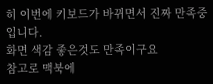히 이번에 키보드가 바뀌면서 진짜 만족중입니다.
화면 색감 좋은것도 만족이구요
참고로 맥북에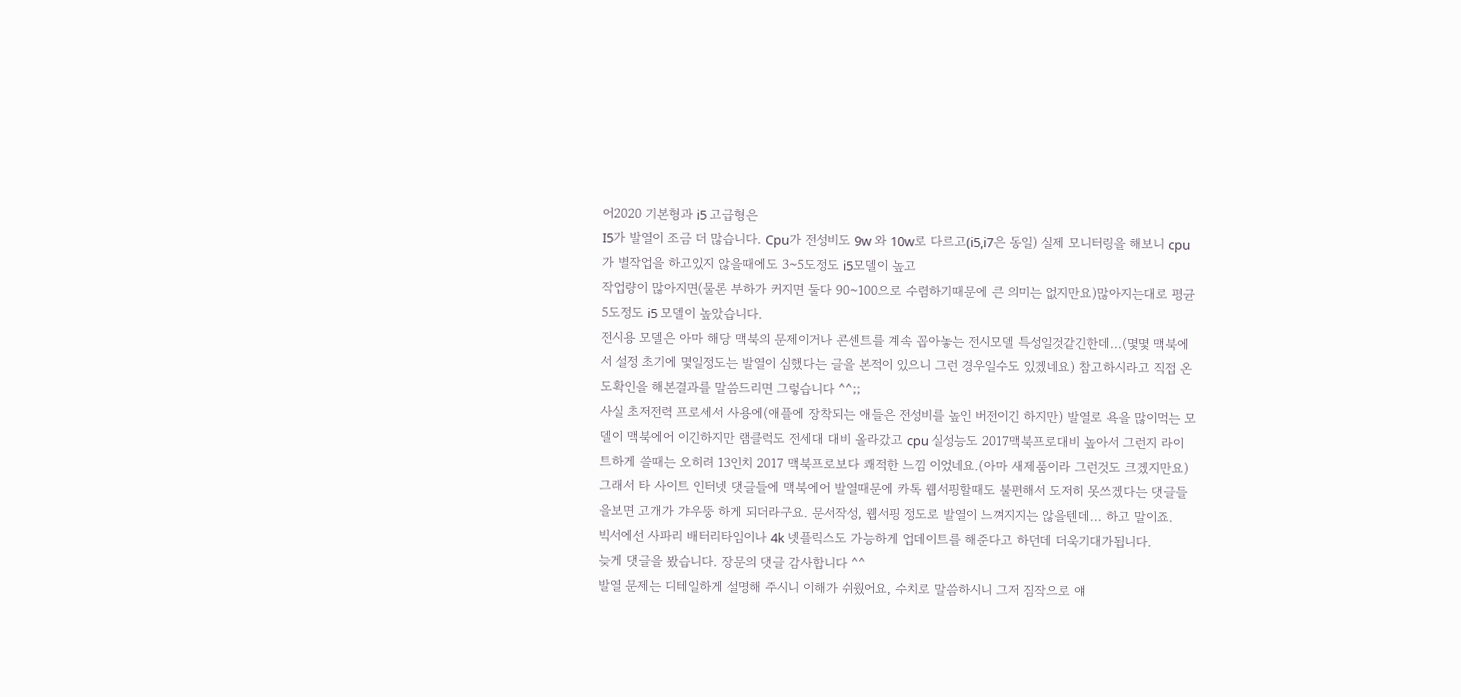어2020 기본형과 i5 고급형은
I5가 발열이 조금 더 많습니다. Cpu가 전성비도 9w 와 10w로 다르고(i5,i7은 동일) 실제 모니터링을 해보니 cpu가 별작업을 하고있지 않을때에도 3~5도정도 i5모델이 높고
작업량이 많아지면(물론 부하가 커지면 둘다 90~100으로 수렴하기때문에 큰 의미는 없지만요)많아지는대로 평균 5도정도 i5 모델이 높았습니다.
전시용 모델은 아마 해당 맥북의 문제이거나 콘센트를 계속 꼽아놓는 전시모델 특성일것같긴한데...(몇몇 맥북에서 설정 초기에 몇일정도는 발열이 심했다는 글을 본적이 있으니 그런 경우일수도 있겠네요) 참고하시라고 직접 온도확인을 해본결과를 말씀드리면 그렇습니다 ^^;;
사실 초저전력 프로세서 사용에(애플에 장착되는 애들은 전성비를 높인 버전이긴 하지만) 발열로 욕을 많이먹는 모델이 맥북에어 이긴하지만 램클럭도 전세대 대비 올라갔고 cpu 실성능도 2017맥북프로대비 높아서 그런지 라이트하게 쓸때는 오히려 13인치 2017 맥북프로보다 쾌적한 느낌 이었네요.(아마 새제품이라 그런것도 크겠지만요)
그래서 타 사이트 인터넷 댓글들에 맥북에어 발열때문에 카톡 웹서핑할때도 불편해서 도저히 못쓰겠다는 댓글들을보면 고개가 갸우뚱 하게 되더라구요. 문서작성, 웹서핑 정도로 발열이 느껴지지는 않을텐데... 하고 말이죠.
빅서에선 사파리 배터리타임이나 4k 넷플릭스도 가능하게 업데이트를 해준다고 하던데 더욱기대가됩니다.
늦게 댓글을 봤습니다. 장문의 댓글 감사합니다 ^^
발열 문제는 디테일하게 설명해 주시니 이해가 쉬웠어요, 수치로 말씀하시니 그저 짐작으로 얘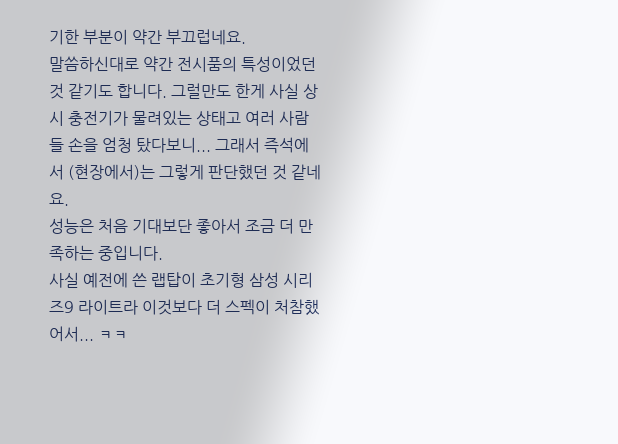기한 부분이 약간 부끄럽네요.
말씀하신대로 약간 전시품의 특성이었던 것 같기도 합니다. 그럴만도 한게 사실 상시 충전기가 물려있는 상태고 여러 사람들 손을 엄청 탔다보니... 그래서 즉석에서 (현장에서)는 그렇게 판단했던 것 같네요.
성능은 처음 기대보단 좋아서 조금 더 만족하는 중입니다.
사실 예전에 쓴 랩탑이 초기형 삼성 시리즈9 라이트라 이것보다 더 스펙이 처참했어서... ㅋㅋ